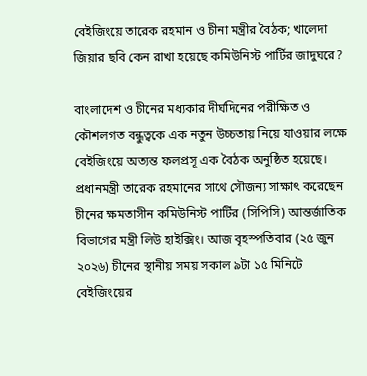বেইজিংয়ে তারেক রহমান ও চীনা মন্ত্রীর বৈঠক; খালেদা জিয়ার ছবি কেন রাখা হয়েছে কমিউনিস্ট পার্টির জাদুঘরে?

বাংলাদেশ ও চীনের মধ্যকার দীর্ঘদিনের পরীক্ষিত ও কৌশলগত বন্ধুত্বকে এক নতুন উচ্চতায় নিয়ে যাওয়ার লক্ষে বেইজিংয়ে অত্যন্ত ফলপ্রসূ এক বৈঠক অনুষ্ঠিত হয়েছে। প্রধানমন্ত্রী তারেক রহমানের সাথে সৌজন্য সাক্ষাৎ করেছেন চীনের ক্ষমতাসীন কমিউনিস্ট পার্টির (সিপিসি) আন্তর্জাতিক বিভাগের মন্ত্রী লিউ হাইক্সিং। আজ বৃহস্পতিবার (২৫ জুন ২০২৬) চীনের স্থানীয় সময় সকাল ৯টা ১৫ মিনিটে বেইজিংয়ের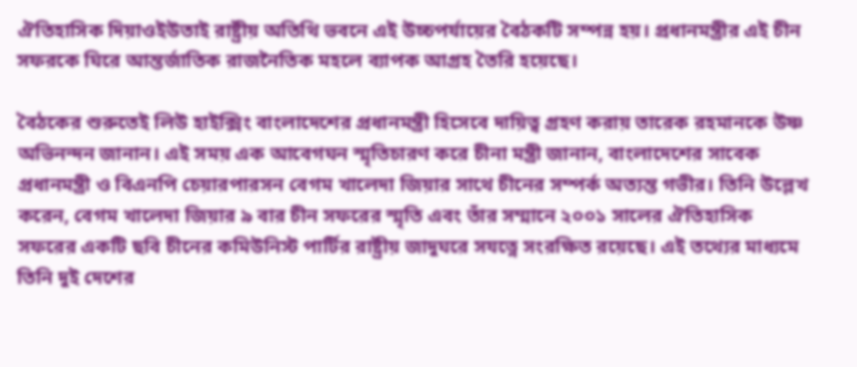ঐতিহাসিক দিয়াওইউতাই রাষ্ট্রীয় অতিথি ভবনে এই উচ্চপর্যায়ের বৈঠকটি সম্পন্ন হয়। প্রধানমন্ত্রীর এই চীন সফরকে ঘিরে আন্তর্জাতিক রাজনৈতিক মহলে ব্যাপক আগ্রহ তৈরি হয়েছে।

বৈঠকের শুরুতেই লিউ হাইক্সিং বাংলাদেশের প্রধানমন্ত্রী হিসেবে দায়িত্ব গ্রহণ করায় তারেক রহমানকে উষ্ণ অভিনন্দন জানান। এই সময় এক আবেগঘন স্মৃতিচারণ করে চীনা মন্ত্রী জানান, বাংলাদেশের সাবেক প্রধানমন্ত্রী ও বিএনপি চেয়ারপারসন বেগম খালেদা জিয়ার সাথে চীনের সম্পর্ক অত্যন্ত গভীর। তিনি উল্লেখ করেন, বেগম খালেদা জিয়ার ৯ বার চীন সফরের স্মৃতি এবং তাঁর সম্মানে ২০০১ সালের ঐতিহাসিক সফরের একটি ছবি চীনের কমিউনিস্ট পার্টির রাষ্ট্রীয় জাদুঘরে সযত্নে সংরক্ষিত রয়েছে। এই তথ্যের মাধ্যমে তিনি দুই দেশের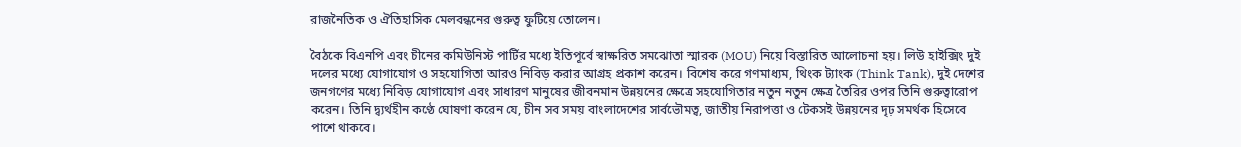রাজনৈতিক ও ঐতিহাসিক মেলবন্ধনের গুরুত্ব ফুটিয়ে তোলেন।

বৈঠকে বিএনপি এবং চীনের কমিউনিস্ট পার্টির মধ্যে ইতিপূর্বে স্বাক্ষরিত সমঝোতা স্মারক (MOU) নিয়ে বিস্তারিত আলোচনা হয়। লিউ হাইক্সিং দুই দলের মধ্যে যোগাযোগ ও সহযোগিতা আরও নিবিড় করার আগ্রহ প্রকাশ করেন। বিশেষ করে গণমাধ্যম, থিংক ট্যাংক (Think Tank), দুই দেশের জনগণের মধ্যে নিবিড় যোগাযোগ এবং সাধারণ মানুষের জীবনমান উন্নয়নের ক্ষেত্রে সহযোগিতার নতুন নতুন ক্ষেত্র তৈরির ওপর তিনি গুরুত্বারোপ করেন। তিনি দ্ব্যর্থহীন কণ্ঠে ঘোষণা করেন যে, চীন সব সময় বাংলাদেশের সার্বভৌমত্ব, জাতীয় নিরাপত্তা ও টেকসই উন্নয়নের দৃঢ় সমর্থক হিসেবে পাশে থাকবে।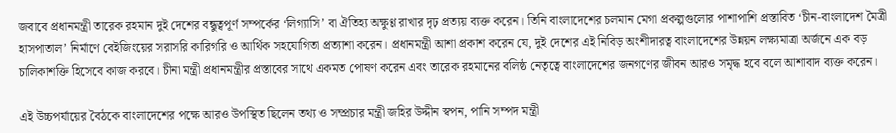জবাবে প্রধানমন্ত্রী তারেক রহমান দুই দেশের বন্ধুত্বপূর্ণ সম্পর্কের ‘লিগ্যাসি’ বা ঐতিহ্য অক্ষুণ্ণ রাখার দৃঢ় প্রত্যয় ব্যক্ত করেন। তিনি বাংলাদেশের চলমান মেগা প্রকল্পগুলোর পাশাপাশি প্রস্তাবিত ‘চীন-বাংলাদেশ মৈত্রী হাসপাতাল’ নির্মাণে বেইজিংয়ের সরাসরি কারিগরি ও আর্থিক সহযোগিতা প্রত্যাশা করেন। প্রধানমন্ত্রী আশা প্রকাশ করেন যে, দুই দেশের এই নিবিড় অংশীদারত্ব বাংলাদেশের উন্নয়ন লক্ষ্যমাত্রা অর্জনে এক বড় চালিকাশক্তি হিসেবে কাজ করবে। চীনা মন্ত্রী প্রধানমন্ত্রীর প্রস্তাবের সাথে একমত পোষণ করেন এবং তারেক রহমানের বলিষ্ঠ নেতৃত্বে বাংলাদেশের জনগণের জীবন আরও সমৃদ্ধ হবে বলে আশাবাদ ব্যক্ত করেন।

এই উচ্চপর্যায়ের বৈঠকে বাংলাদেশের পক্ষে আরও উপস্থিত ছিলেন তথ্য ও সম্প্রচার মন্ত্রী জহির উদ্দীন স্বপন, পানি সম্পদ মন্ত্রী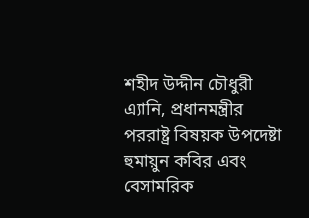শহীদ উদ্দীন চৌধুরী এ্যানি, প্রধানমন্ত্রীর পররাষ্ট্র বিষয়ক উপদেষ্টা হুমায়ুন কবির এবং বেসামরিক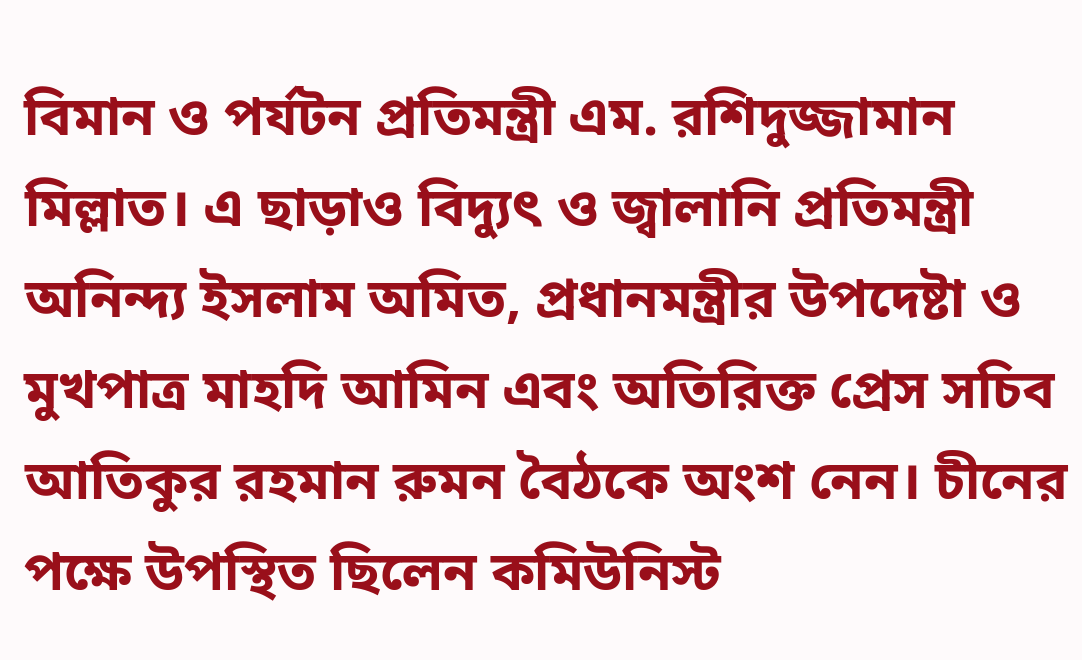বিমান ও পর্যটন প্রতিমন্ত্রী এম. রশিদুজ্জামান মিল্লাত। এ ছাড়াও বিদ্যুৎ ও জ্বালানি প্রতিমন্ত্রী অনিন্দ্য ইসলাম অমিত, প্রধানমন্ত্রীর উপদেষ্টা ও মুখপাত্র মাহদি আমিন এবং অতিরিক্ত প্রেস সচিব আতিকুর রহমান রুমন বৈঠকে অংশ নেন। চীনের পক্ষে উপস্থিত ছিলেন কমিউনিস্ট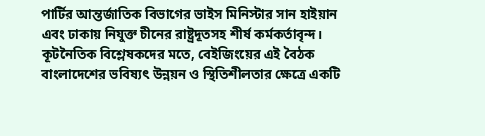পার্টির আন্তর্জাতিক বিভাগের ভাইস মিনিস্টার সান হাইয়ান এবং ঢাকায় নিযুক্ত চীনের রাষ্ট্রদূতসহ শীর্ষ কর্মকর্তাবৃন্দ। কূটনৈতিক বিশ্লেষকদের মতে, বেইজিংয়ের এই বৈঠক বাংলাদেশের ভবিষ্যৎ উন্নয়ন ও স্থিতিশীলতার ক্ষেত্রে একটি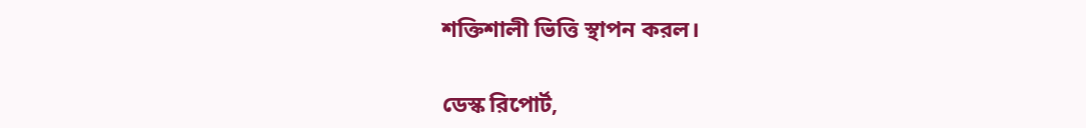শক্তিশালী ভিত্তি স্থাপন করল।

ডেস্ক রিপোর্ট,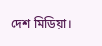দেশ মিডিয়া।